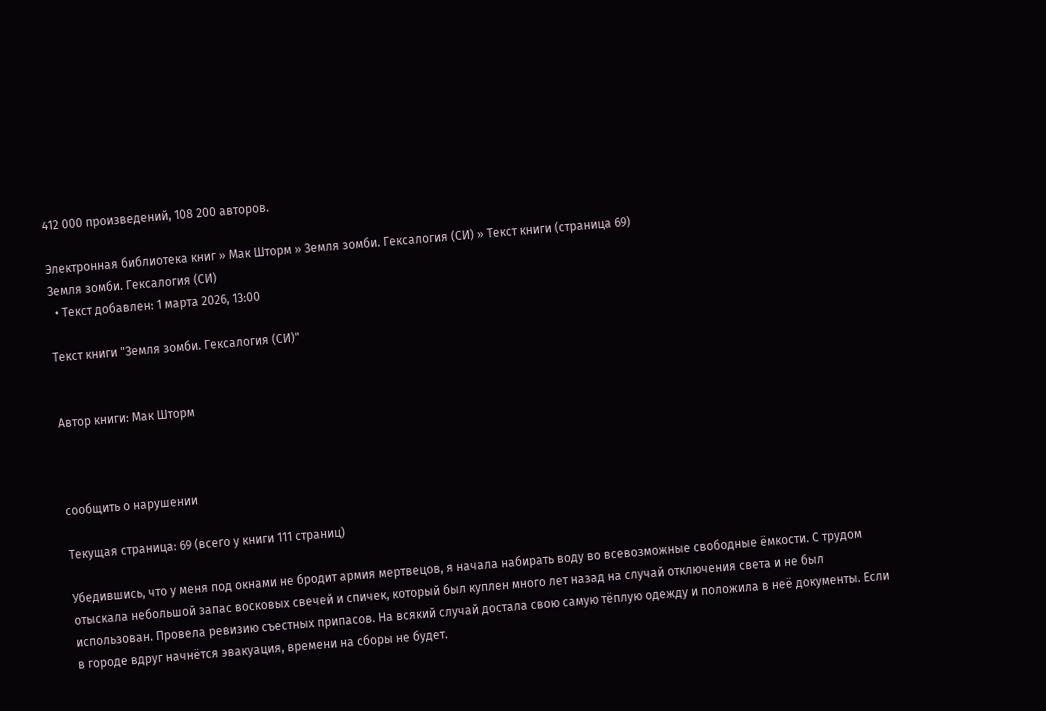412 000 произведений, 108 200 авторов.

Электронная библиотека книг » Мак Шторм » Земля зомби. Гексалогия (СИ) » Текст книги (страница 69)
Земля зомби. Гексалогия (СИ)
  • Текст добавлен: 1 марта 2026, 13:00

Текст книги "Земля зомби. Гексалогия (СИ)"


Автор книги: Мак Шторм



сообщить о нарушении

Текущая страница: 69 (всего у книги 111 страниц)

Убедившись, что у меня под окнами не бродит армия мертвецов, я начала набирать воду во всевозможные свободные ёмкости. С трудом отыскала небольшой запас восковых свечей и спичек, который был куплен много лет назад на случай отключения света и не был использован. Провела ревизию съестных припасов. На всякий случай достала свою самую тёплую одежду и положила в неё документы. Если в городе вдруг начнётся эвакуация, времени на сборы не будет.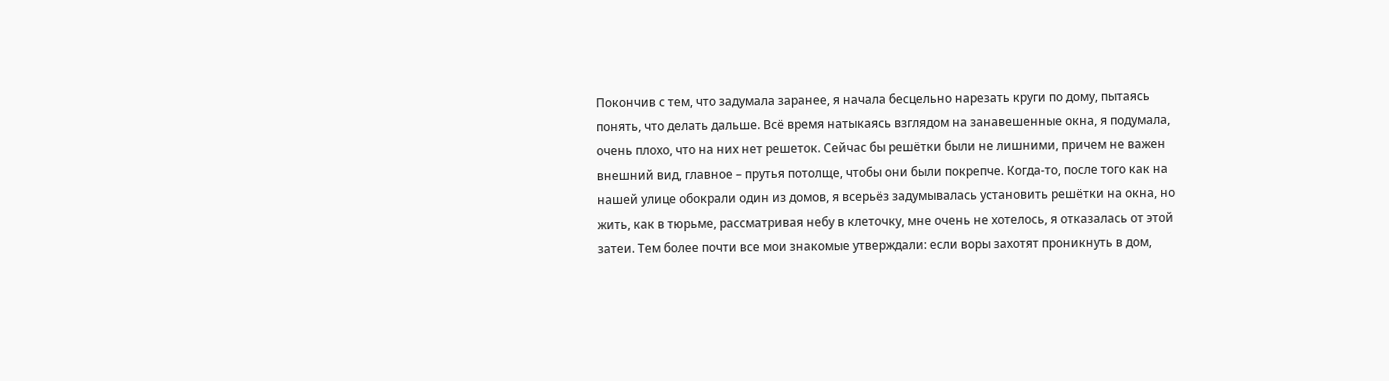Покончив с тем, что задумала заранее, я начала бесцельно нарезать круги по дому, пытаясь понять, что делать дальше. Всё время натыкаясь взглядом на занавешенные окна, я подумала, очень плохо, что на них нет решеток. Сейчас бы решётки были не лишними, причем не важен внешний вид, главное – прутья потолще, чтобы они были покрепче. Когда‑то, после того как на нашей улице обокрали один из домов, я всерьёз задумывалась установить решётки на окна, но жить, как в тюрьме, рассматривая небу в клеточку, мне очень не хотелось, я отказалась от этой затеи. Тем более почти все мои знакомые утверждали: если воры захотят проникнуть в дом,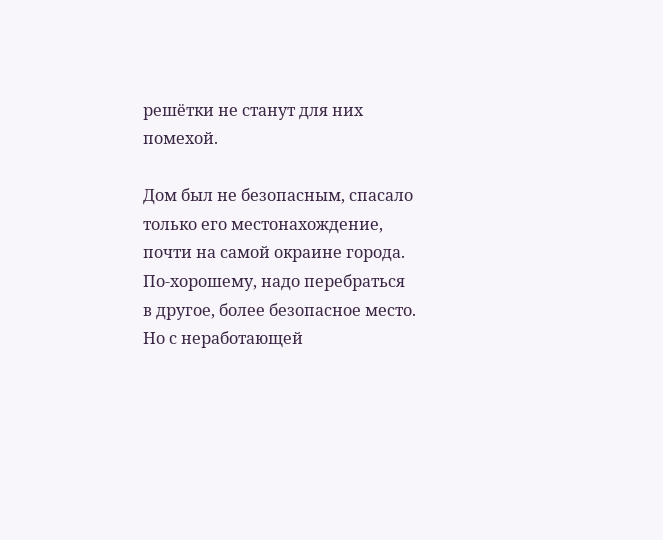решётки не станут для них помехой.

Дом был не безопасным, спасало только его местонахождение, почти на самой окраине города. По‑хорошему, надо перебраться в другое, более безопасное место. Но с неработающей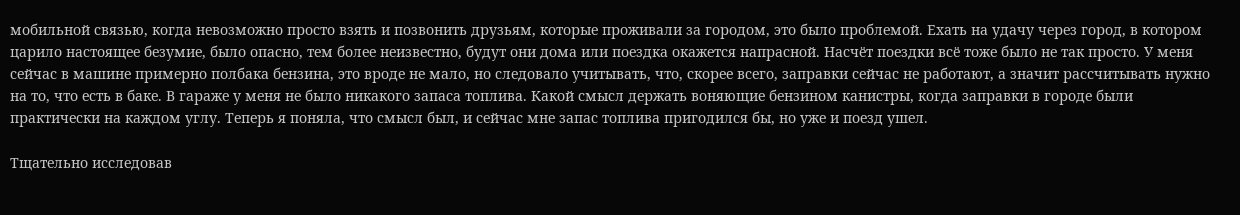мобильной связью, когда невозможно просто взять и позвонить друзьям, которые проживали за городом, это было проблемой. Ехать на удачу через город, в котором царило настоящее безумие, было опасно, тем более неизвестно, будут они дома или поездка окажется напрасной. Насчёт поездки всё тоже было не так просто. У меня сейчас в машине примерно полбака бензина, это вроде не мало, но следовало учитывать, что, скорее всего, заправки сейчас не работают, а значит рассчитывать нужно на то, что есть в баке. В гараже у меня не было никакого запаса топлива. Какой смысл держать воняющие бензином канистры, когда заправки в городе были практически на каждом углу. Теперь я поняла, что смысл был, и сейчас мне запас топлива пригодился бы, но уже и поезд ушел.

Тщательно исследовав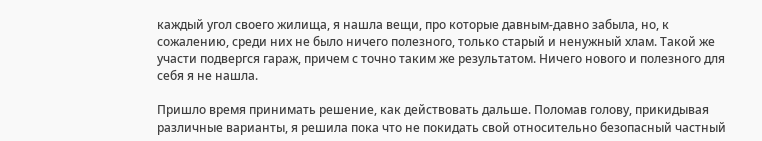каждый угол своего жилища, я нашла вещи, про которые давным‑давно забыла, но, к сожалению, среди них не было ничего полезного, только старый и ненужный хлам. Такой же участи подвергся гараж, причем с точно таким же результатом. Ничего нового и полезного для себя я не нашла.

Пришло время принимать решение, как действовать дальше. Поломав голову, прикидывая различные варианты, я решила пока что не покидать свой относительно безопасный частный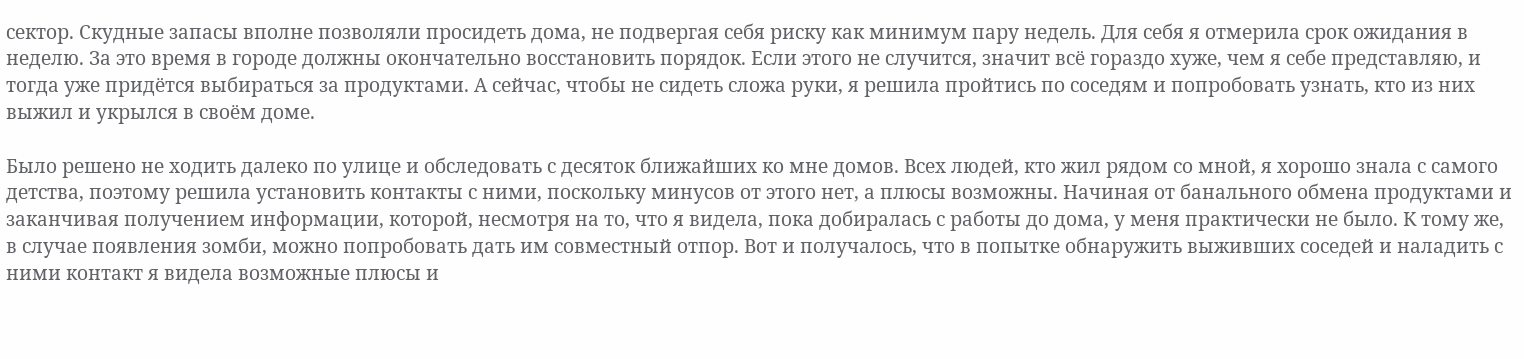сектор. Скудные запасы вполне позволяли просидеть дома, не подвергая себя риску как минимум пару недель. Для себя я отмерила срок ожидания в неделю. За это время в городе должны окончательно восстановить порядок. Если этого не случится, значит всё гораздо хуже, чем я себе представляю, и тогда уже придётся выбираться за продуктами. А сейчас, чтобы не сидеть сложа руки, я решила пройтись по соседям и попробовать узнать, кто из них выжил и укрылся в своём доме.

Было решено не ходить далеко по улице и обследовать с десяток ближайших ко мне домов. Всех людей, кто жил рядом со мной, я хорошо знала с самого детства, поэтому решила установить контакты с ними, поскольку минусов от этого нет, а плюсы возможны. Начиная от банального обмена продуктами и заканчивая получением информации, которой, несмотря на то, что я видела, пока добиралась с работы до дома, у меня практически не было. К тому же, в случае появления зомби, можно попробовать дать им совместный отпор. Вот и получалось, что в попытке обнаружить выживших соседей и наладить с ними контакт я видела возможные плюсы и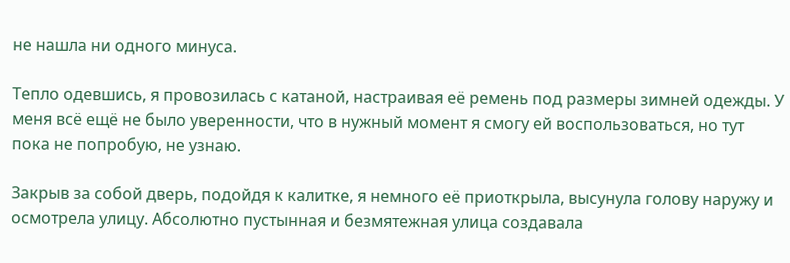не нашла ни одного минуса.

Тепло одевшись, я провозилась с катаной, настраивая её ремень под размеры зимней одежды. У меня всё ещё не было уверенности, что в нужный момент я смогу ей воспользоваться, но тут пока не попробую, не узнаю.

Закрыв за собой дверь, подойдя к калитке, я немного её приоткрыла, высунула голову наружу и осмотрела улицу. Абсолютно пустынная и безмятежная улица создавала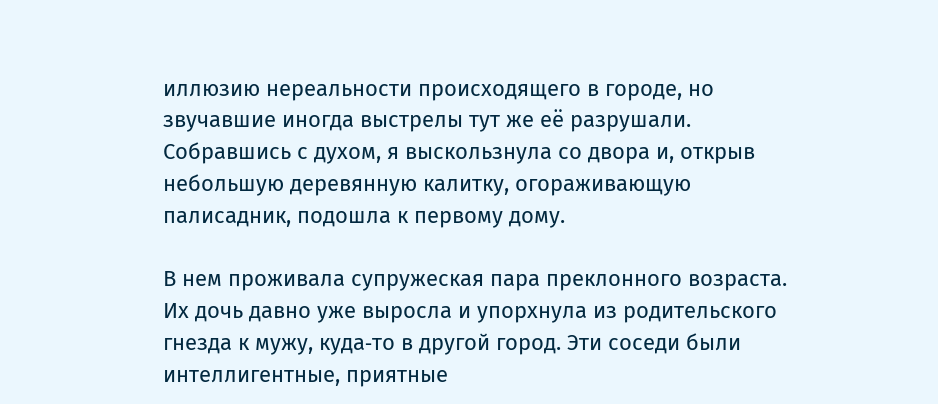иллюзию нереальности происходящего в городе, но звучавшие иногда выстрелы тут же её разрушали. Собравшись с духом, я выскользнула со двора и, открыв небольшую деревянную калитку, огораживающую палисадник, подошла к первому дому.

В нем проживала супружеская пара преклонного возраста. Их дочь давно уже выросла и упорхнула из родительского гнезда к мужу, куда‑то в другой город. Эти соседи были интеллигентные, приятные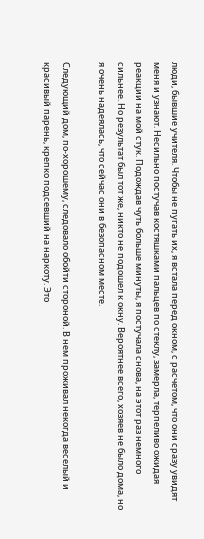люди, бывшие учителя. Чтобы не пугать их, я встала перед окном, с расчетом, что они сразу увидят меня и узнают. Несильно постучав костяшками пальцев по стеклу, замерла, терпеливо ожидая реакции на мой стук. Подождав чуть больше минуты, я постучала снова, на этот раз немного сильнее. Но результат был тот же, никто не подошел к окну. Вероятнее всего, хозяев не было дома, но я очень надеялась, что сейчас они в безопасном месте.

Следующий дом, по‑хорошему, следовало обойти стороной. В нем проживал некогда веселый и красивый парень, крепко подсевший на наркоту. Это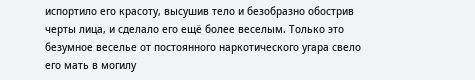испортило его красоту, высушив тело и безобразно обострив черты лица, и сделало его ещё более веселым. Только это безумное веселье от постоянного наркотического угара свело его мать в могилу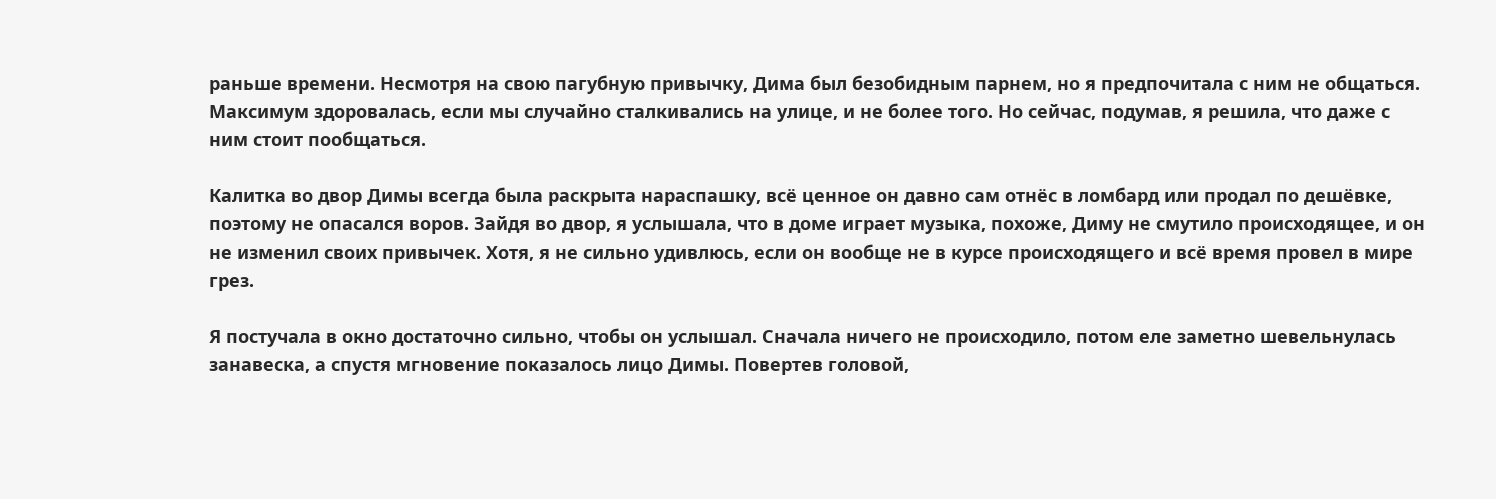раньше времени. Несмотря на свою пагубную привычку, Дима был безобидным парнем, но я предпочитала с ним не общаться. Максимум здоровалась, если мы случайно сталкивались на улице, и не более того. Но сейчас, подумав, я решила, что даже с ним стоит пообщаться.

Калитка во двор Димы всегда была раскрыта нараспашку, всё ценное он давно сам отнёс в ломбард или продал по дешёвке, поэтому не опасался воров. Зайдя во двор, я услышала, что в доме играет музыка, похоже, Диму не смутило происходящее, и он не изменил своих привычек. Хотя, я не сильно удивлюсь, если он вообще не в курсе происходящего и всё время провел в мире грез.

Я постучала в окно достаточно сильно, чтобы он услышал. Сначала ничего не происходило, потом еле заметно шевельнулась занавеска, а спустя мгновение показалось лицо Димы. Повертев головой,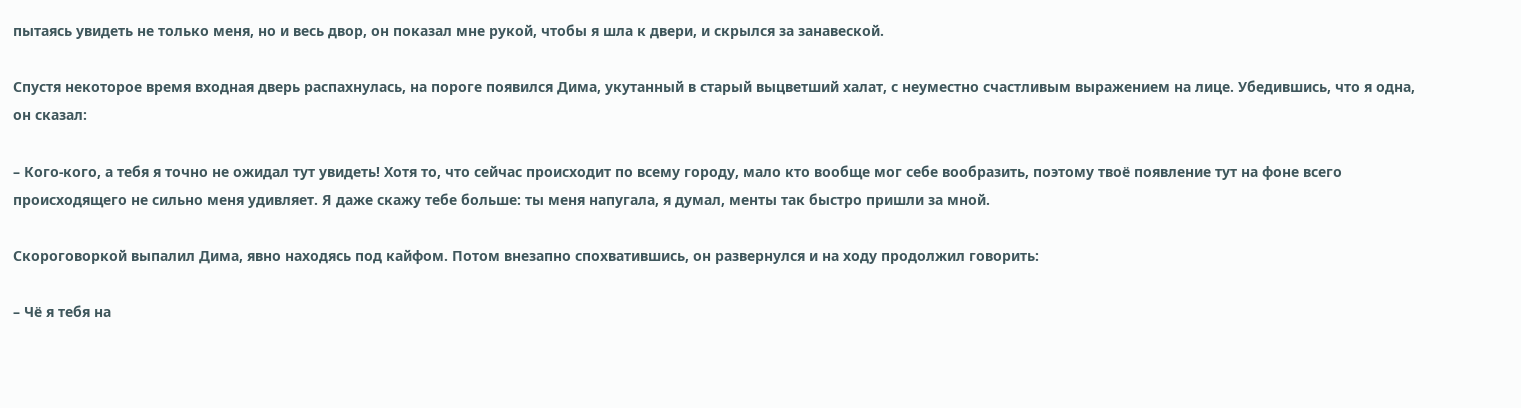пытаясь увидеть не только меня, но и весь двор, он показал мне рукой, чтобы я шла к двери, и скрылся за занавеской.

Спустя некоторое время входная дверь распахнулась, на пороге появился Дима, укутанный в старый выцветший халат, с неуместно счастливым выражением на лице. Убедившись, что я одна, он сказал:

– Кого‑кого, а тебя я точно не ожидал тут увидеть! Хотя то, что сейчас происходит по всему городу, мало кто вообще мог себе вообразить, поэтому твоё появление тут на фоне всего происходящего не сильно меня удивляет. Я даже скажу тебе больше: ты меня напугала, я думал, менты так быстро пришли за мной.

Скороговоркой выпалил Дима, явно находясь под кайфом. Потом внезапно спохватившись, он развернулся и на ходу продолжил говорить:

– Чё я тебя на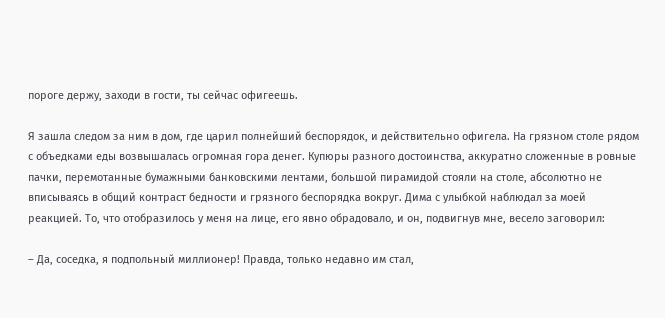пороге держу, заходи в гости, ты сейчас офигеешь.

Я зашла следом за ним в дом, где царил полнейший беспорядок, и действительно офигела. На грязном столе рядом с объедками еды возвышалась огромная гора денег. Купюры разного достоинства, аккуратно сложенные в ровные пачки, перемотанные бумажными банковскими лентами, большой пирамидой стояли на столе, абсолютно не вписываясь в общий контраст бедности и грязного беспорядка вокруг. Дима с улыбкой наблюдал за моей реакцией. То, что отобразилось у меня на лице, его явно обрадовало, и он, подвигнув мне, весело заговорил:

– Да, соседка, я подпольный миллионер! Правда, только недавно им стал,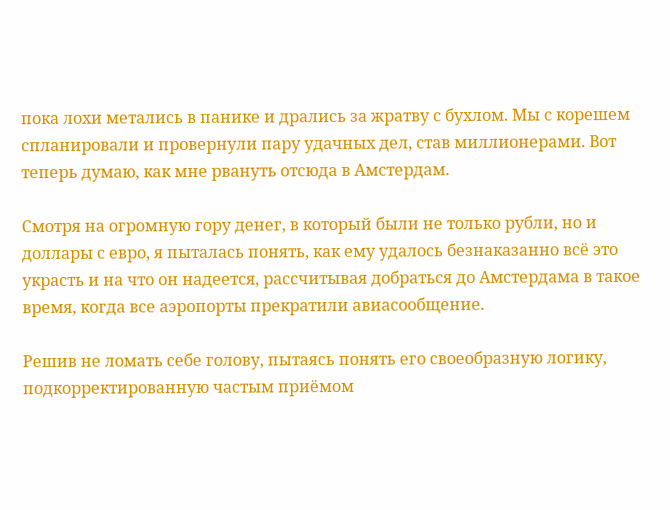пока лохи метались в панике и дрались за жратву с бухлом. Мы с корешем спланировали и провернули пару удачных дел, став миллионерами. Вот теперь думаю, как мне рвануть отсюда в Амстердам.

Смотря на огромную гору денег, в который были не только рубли, но и доллары с евро, я пыталась понять, как ему удалось безнаказанно всё это украсть и на что он надеется, рассчитывая добраться до Амстердама в такое время, когда все аэропорты прекратили авиасообщение.

Решив не ломать себе голову, пытаясь понять его своеобразную логику, подкорректированную частым приёмом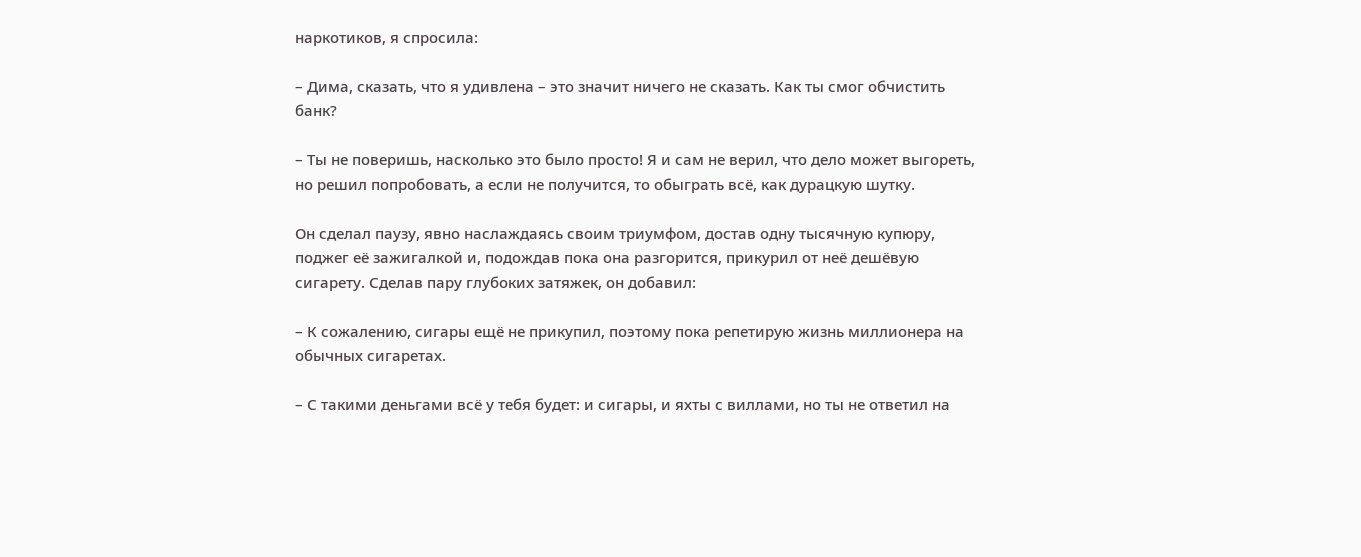наркотиков, я спросила:

– Дима, сказать, что я удивлена – это значит ничего не сказать. Как ты смог обчистить банк?

– Ты не поверишь, насколько это было просто! Я и сам не верил, что дело может выгореть, но решил попробовать, а если не получится, то обыграть всё, как дурацкую шутку.

Он сделал паузу, явно наслаждаясь своим триумфом, достав одну тысячную купюру, поджег её зажигалкой и, подождав пока она разгорится, прикурил от неё дешёвую сигарету. Сделав пару глубоких затяжек, он добавил:

– К сожалению, сигары ещё не прикупил, поэтому пока репетирую жизнь миллионера на обычных сигаретах.

– С такими деньгами всё у тебя будет: и сигары, и яхты с виллами, но ты не ответил на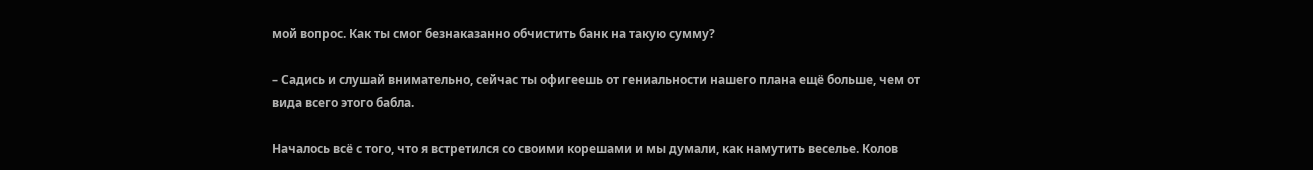мой вопрос. Как ты смог безнаказанно обчистить банк на такую сумму?

– Садись и слушай внимательно, сейчас ты офигеешь от гениальности нашего плана ещё больше, чем от вида всего этого бабла.

Началось всё с того, что я встретился со своими корешами и мы думали, как намутить веселье. Колов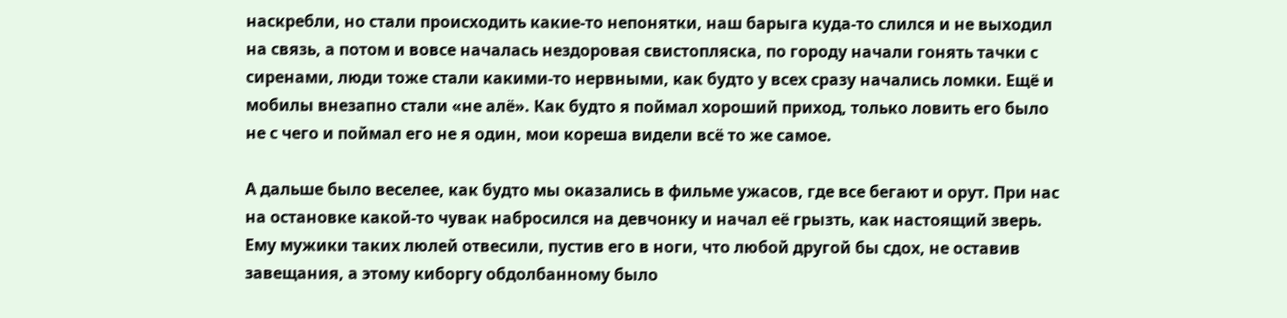наскребли, но стали происходить какие‑то непонятки, наш барыга куда‑то слился и не выходил на связь, а потом и вовсе началась нездоровая свистопляска, по городу начали гонять тачки с сиренами, люди тоже стали какими‑то нервными, как будто у всех сразу начались ломки. Ещё и мобилы внезапно стали «не алё». Как будто я поймал хороший приход, только ловить его было не с чего и поймал его не я один, мои кореша видели всё то же самое.

А дальше было веселее, как будто мы оказались в фильме ужасов, где все бегают и орут. При нас на остановке какой‑то чувак набросился на девчонку и начал её грызть, как настоящий зверь. Ему мужики таких люлей отвесили, пустив его в ноги, что любой другой бы сдох, не оставив завещания, а этому киборгу обдолбанному было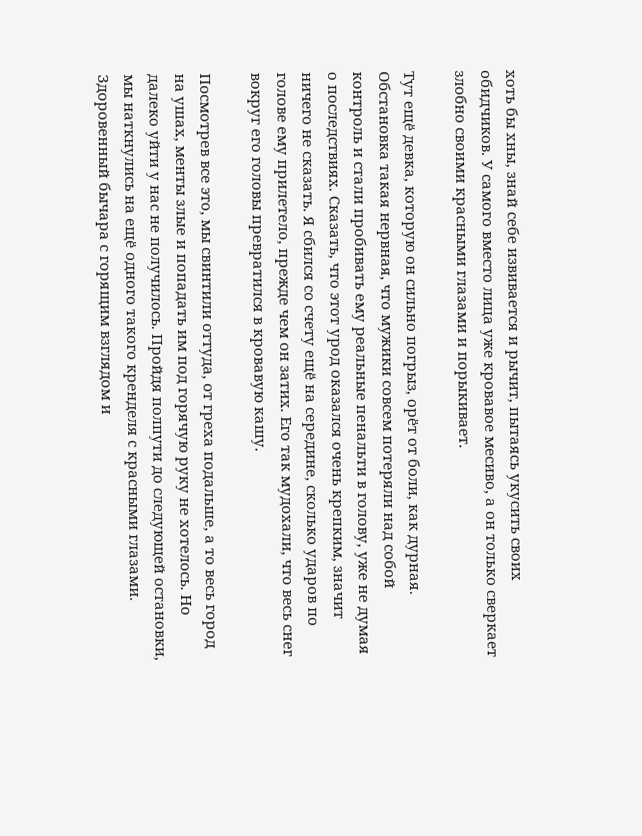хоть бы хны, знай себе извивается и рычит, пытаясь укусить своих обидчиков. У самого вместо лица уже кровавое месиво, а он только сверкает злобно своими красными глазами и порыкивает.

Тут ещё девка, которую он сильно погрыз, орёт от боли, как дурная. Обстановка такая нервная, что мужики совсем потеряли над собой контроль и стали пробивать ему реальные пенальти в голову, уже не думая о последствиях. Сказать, что этот урод оказался очень крепким, значит ничего не сказать. Я сбился со счету ещё на середине, сколько ударов по голове ему прилетело, прежде чем он затих. Его так мудохали, что весь снег вокруг его головы превратился в кровавую кашу.

Посмотрев все это, мы свинтили оттуда, от греха подальше, а то весь город на ушах, менты злые и попадать им под горячую руку не хотелось. Но далеко уйти у нас не получилось. Пройдя полпути до следующей остановки, мы наткнулись на ещё одного такого кренделя с красными глазами. Здоровенный бычара с горящим взглядом и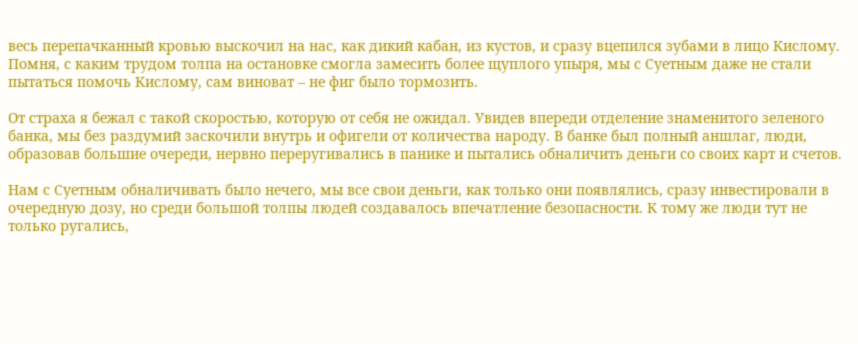весь перепачканный кровью выскочил на нас, как дикий кабан, из кустов, и сразу вцепился зубами в лицо Кислому. Помня, с каким трудом толпа на остановке смогла замесить более щуплого упыря, мы с Суетным даже не стали пытаться помочь Кислому, сам виноват – не фиг было тормозить.

От страха я бежал с такой скоростью, которую от себя не ожидал. Увидев впереди отделение знаменитого зеленого банка, мы без раздумий заскочили внутрь и офигели от количества народу. В банке был полный аншлаг, люди, образовав большие очереди, нервно переругивались в панике и пытались обналичить деньги со своих карт и счетов.

Нам с Суетным обналичивать было нечего, мы все свои деньги, как только они появлялись, сразу инвестировали в очередную дозу, но среди большой толпы людей создавалось впечатление безопасности. К тому же люди тут не только ругались,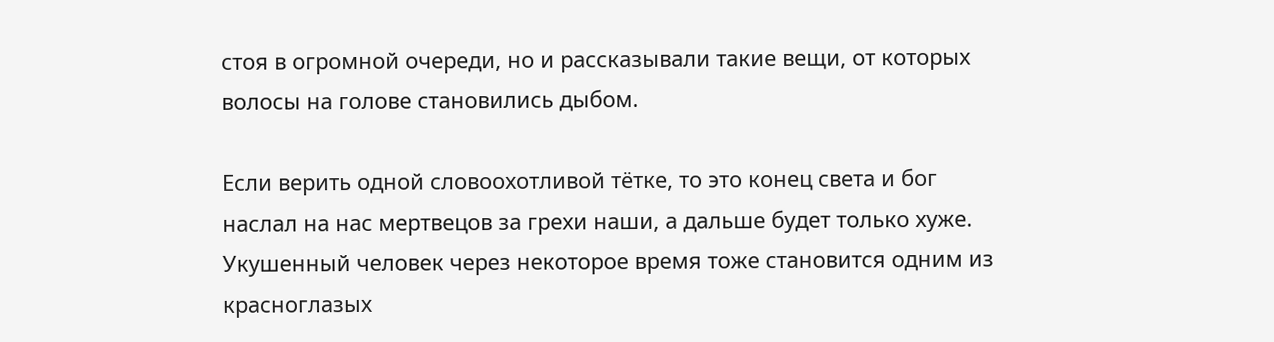стоя в огромной очереди, но и рассказывали такие вещи, от которых волосы на голове становились дыбом.

Если верить одной словоохотливой тётке, то это конец света и бог наслал на нас мертвецов за грехи наши, а дальше будет только хуже. Укушенный человек через некоторое время тоже становится одним из красноглазых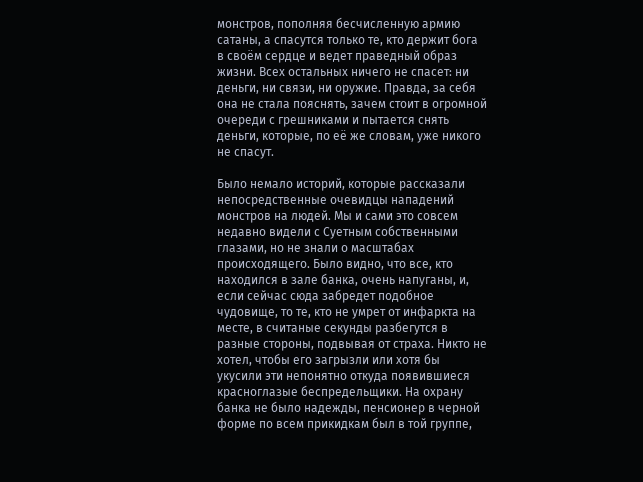монстров, пополняя бесчисленную армию сатаны, а спасутся только те, кто держит бога в своём сердце и ведет праведный образ жизни. Всех остальных ничего не спасет: ни деньги, ни связи, ни оружие. Правда, за себя она не стала пояснять, зачем стоит в огромной очереди с грешниками и пытается снять деньги, которые, по её же словам, уже никого не спасут.

Было немало историй, которые рассказали непосредственные очевидцы нападений монстров на людей. Мы и сами это совсем недавно видели с Суетным собственными глазами, но не знали о масштабах происходящего. Было видно, что все, кто находился в зале банка, очень напуганы, и, если сейчас сюда забредет подобное чудовище, то те, кто не умрет от инфаркта на месте, в считаные секунды разбегутся в разные стороны, подвывая от страха. Никто не хотел, чтобы его загрызли или хотя бы укусили эти непонятно откуда появившиеся красноглазые беспредельщики. На охрану банка не было надежды, пенсионер в черной форме по всем прикидкам был в той группе,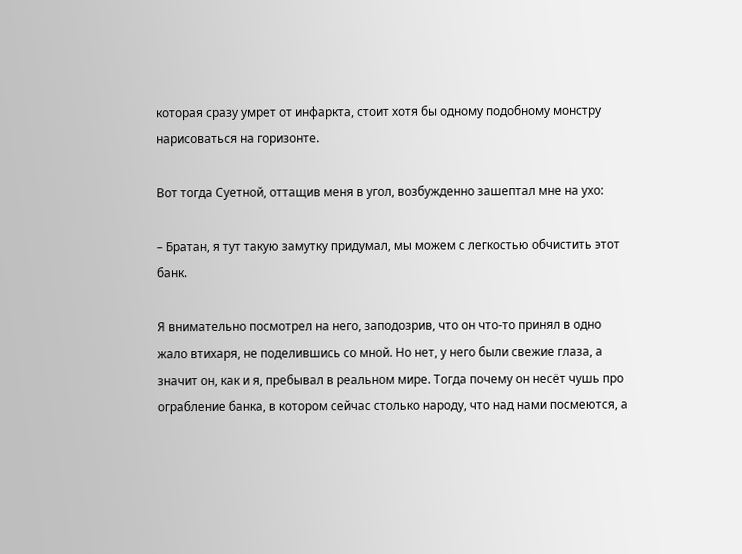которая сразу умрет от инфаркта, стоит хотя бы одному подобному монстру нарисоваться на горизонте.

Вот тогда Суетной, оттащив меня в угол, возбужденно зашептал мне на ухо:

– Братан, я тут такую замутку придумал, мы можем с легкостью обчистить этот банк.

Я внимательно посмотрел на него, заподозрив, что он что‑то принял в одно жало втихаря, не поделившись со мной. Но нет, у него были свежие глаза, а значит он, как и я, пребывал в реальном мире. Тогда почему он несёт чушь про ограбление банка, в котором сейчас столько народу, что над нами посмеются, а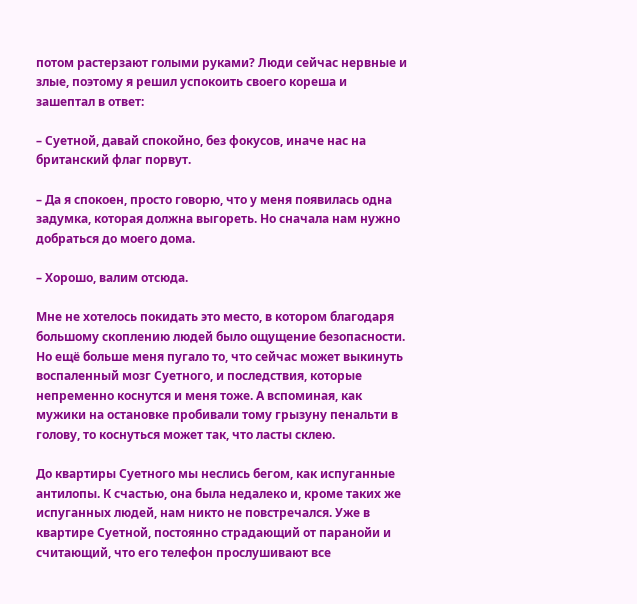потом растерзают голыми руками? Люди сейчас нервные и злые, поэтому я решил успокоить своего кореша и зашептал в ответ:

– Суетной, давай спокойно, без фокусов, иначе нас на британский флаг порвут.

– Да я спокоен, просто говорю, что у меня появилась одна задумка, которая должна выгореть. Но сначала нам нужно добраться до моего дома.

– Хорошо, валим отсюда.

Мне не хотелось покидать это место, в котором благодаря большому скоплению людей было ощущение безопасности. Но ещё больше меня пугало то, что сейчас может выкинуть воспаленный мозг Суетного, и последствия, которые непременно коснутся и меня тоже. А вспоминая, как мужики на остановке пробивали тому грызуну пенальти в голову, то коснуться может так, что ласты склею.

До квартиры Суетного мы неслись бегом, как испуганные антилопы. К счастью, она была недалеко и, кроме таких же испуганных людей, нам никто не повстречался. Уже в квартире Суетной, постоянно страдающий от паранойи и считающий, что его телефон прослушивают все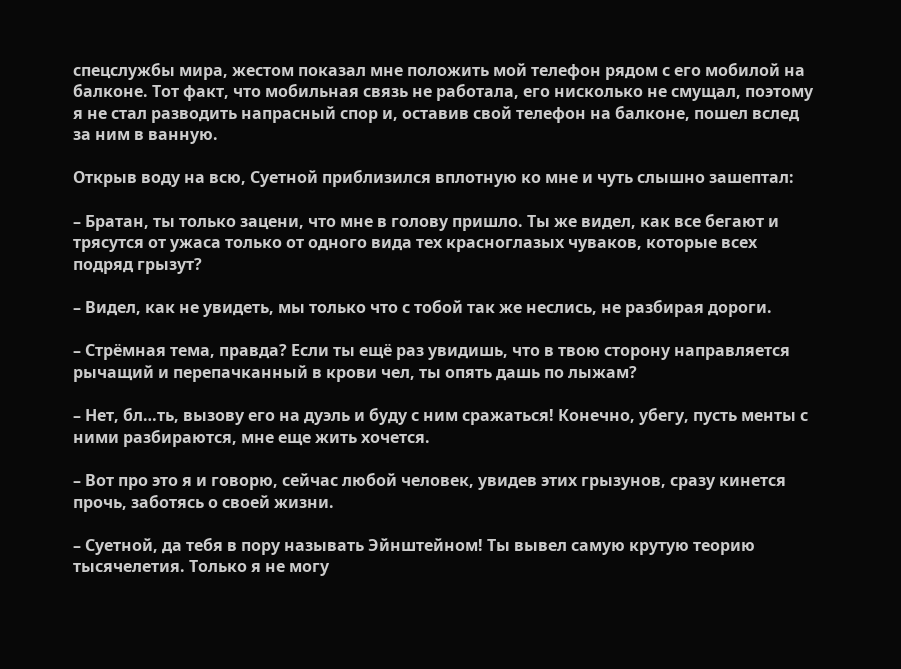спецслужбы мира, жестом показал мне положить мой телефон рядом с его мобилой на балконе. Тот факт, что мобильная связь не работала, его нисколько не смущал, поэтому я не стал разводить напрасный спор и, оставив свой телефон на балконе, пошел вслед за ним в ванную.

Открыв воду на всю, Суетной приблизился вплотную ко мне и чуть слышно зашептал:

– Братан, ты только зацени, что мне в голову пришло. Ты же видел, как все бегают и трясутся от ужаса только от одного вида тех красноглазых чуваков, которые всех подряд грызут?

– Видел, как не увидеть, мы только что с тобой так же неслись, не разбирая дороги.

– Стрёмная тема, правда? Если ты ещё раз увидишь, что в твою сторону направляется рычащий и перепачканный в крови чел, ты опять дашь по лыжам?

– Нет, бл…ть, вызову его на дуэль и буду с ним сражаться! Конечно, убегу, пусть менты с ними разбираются, мне еще жить хочется.

– Вот про это я и говорю, сейчас любой человек, увидев этих грызунов, сразу кинется прочь, заботясь о своей жизни.

– Суетной, да тебя в пору называть Эйнштейном! Ты вывел самую крутую теорию тысячелетия. Только я не могу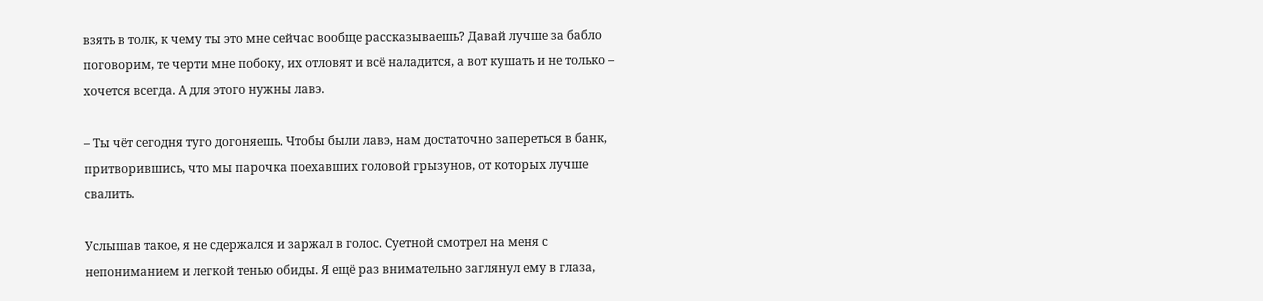взять в толк, к чему ты это мне сейчас вообще рассказываешь? Давай лучше за бабло поговорим, те черти мне побоку, их отловят и всё наладится, а вот кушать и не только – хочется всегда. А для этого нужны лавэ.

– Ты чёт сегодня туго догоняешь. Чтобы были лавэ, нам достаточно запереться в банк, притворившись, что мы парочка поехавших головой грызунов, от которых лучше свалить.

Услышав такое, я не сдержался и заржал в голос. Суетной смотрел на меня с непониманием и легкой тенью обиды. Я ещё раз внимательно заглянул ему в глаза,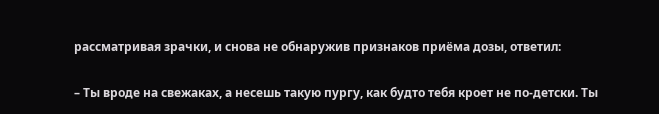рассматривая зрачки, и снова не обнаружив признаков приёма дозы, ответил:

– Ты вроде на свежаках, а несешь такую пургу, как будто тебя кроет не по‑детски. Ты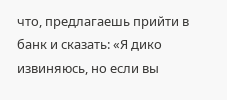что, предлагаешь прийти в банк и сказать: «Я дико извиняюсь, но если вы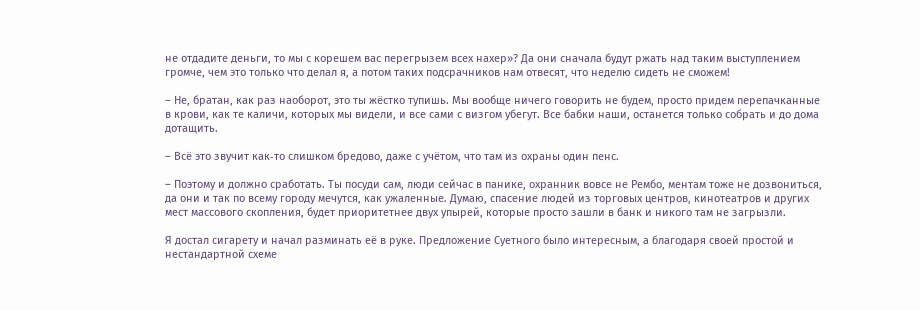не отдадите деньги, то мы с корешем вас перегрызем всех нахер»? Да они сначала будут ржать над таким выступлением громче, чем это только что делал я, а потом таких подсрачников нам отвесят, что неделю сидеть не сможем!

– Не, братан, как раз наоборот, это ты жёстко тупишь. Мы вообще ничего говорить не будем, просто придем перепачканные в крови, как те каличи, которых мы видели, и все сами с визгом убегут. Все бабки наши, останется только собрать и до дома дотащить.

– Всё это звучит как‑то слишком бредово, даже с учётом, что там из охраны один пенс.

– Поэтому и должно сработать. Ты посуди сам, люди сейчас в панике, охранник вовсе не Рембо, ментам тоже не дозвониться, да они и так по всему городу мечутся, как ужаленные. Думаю, спасение людей из торговых центров, кинотеатров и других мест массового скопления, будет приоритетнее двух упырей, которые просто зашли в банк и никого там не загрызли.

Я достал сигарету и начал разминать её в руке. Предложение Суетного было интересным, а благодаря своей простой и нестандартной схеме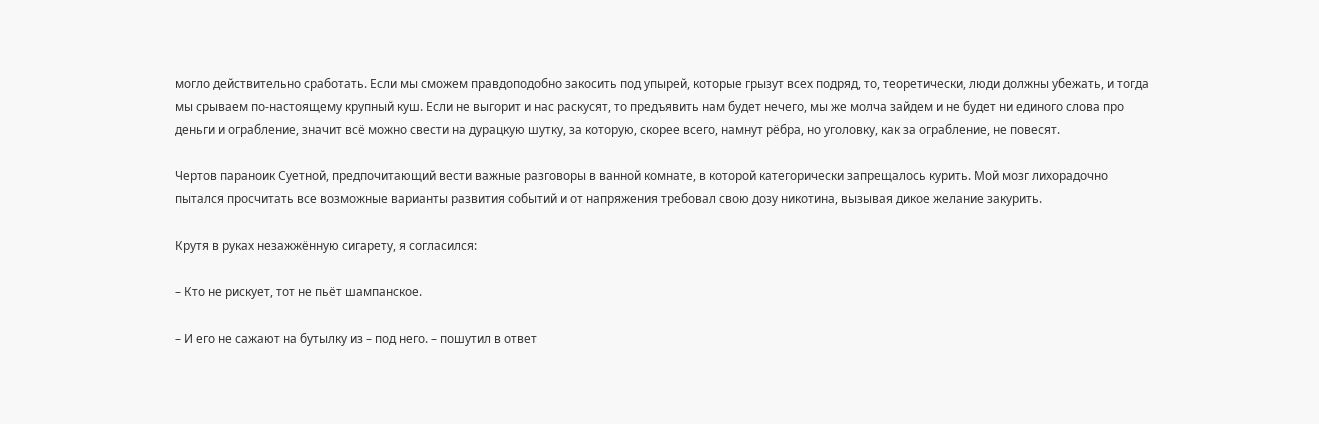могло действительно сработать. Если мы сможем правдоподобно закосить под упырей, которые грызут всех подряд, то, теоретически, люди должны убежать, и тогда мы срываем по‑настоящему крупный куш. Если не выгорит и нас раскусят, то предъявить нам будет нечего, мы же молча зайдем и не будет ни единого слова про деньги и ограбление, значит всё можно свести на дурацкую шутку, за которую, скорее всего, намнут рёбра, но уголовку, как за ограбление, не повесят.

Чертов параноик Суетной, предпочитающий вести важные разговоры в ванной комнате, в которой категорически запрещалось курить. Мой мозг лихорадочно пытался просчитать все возможные варианты развития событий и от напряжения требовал свою дозу никотина, вызывая дикое желание закурить.

Крутя в руках незажжённую сигарету, я согласился:

– Кто не рискует, тот не пьёт шампанское.

– И его не сажают на бутылку из – под него. – пошутил в ответ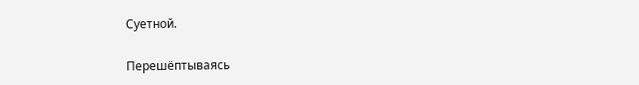Суетной.

Перешёптываясь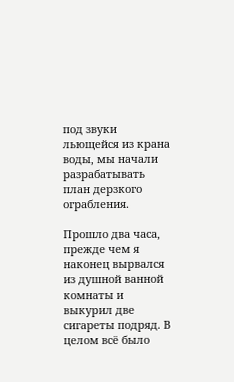под звуки льющейся из крана воды, мы начали разрабатывать план дерзкого ограбления.

Прошло два часа, прежде чем я наконец вырвался из душной ванной комнаты и выкурил две сигареты подряд. В целом всё было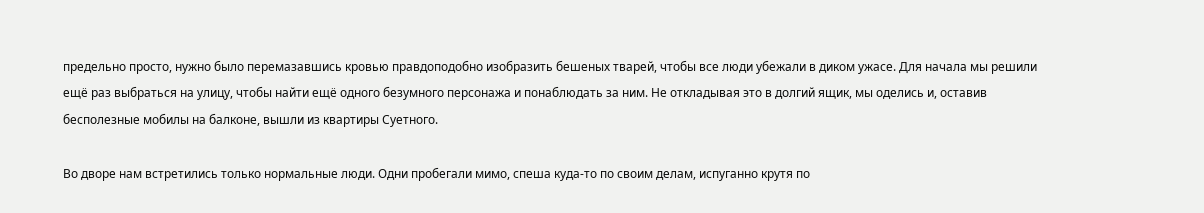предельно просто, нужно было перемазавшись кровью правдоподобно изобразить бешеных тварей, чтобы все люди убежали в диком ужасе. Для начала мы решили ещё раз выбраться на улицу, чтобы найти ещё одного безумного персонажа и понаблюдать за ним. Не откладывая это в долгий ящик, мы оделись и, оставив бесполезные мобилы на балконе, вышли из квартиры Суетного.

Во дворе нам встретились только нормальные люди. Одни пробегали мимо, спеша куда‑то по своим делам, испуганно крутя по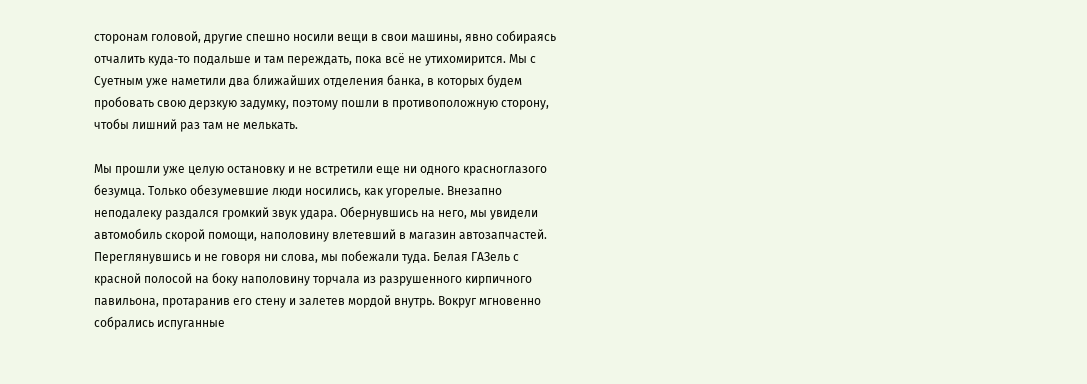сторонам головой, другие спешно носили вещи в свои машины, явно собираясь отчалить куда‑то подальше и там переждать, пока всё не утихомирится. Мы с Суетным уже наметили два ближайших отделения банка, в которых будем пробовать свою дерзкую задумку, поэтому пошли в противоположную сторону, чтобы лишний раз там не мелькать.

Мы прошли уже целую остановку и не встретили еще ни одного красноглазого безумца. Только обезумевшие люди носились, как угорелые. Внезапно неподалеку раздался громкий звук удара. Обернувшись на него, мы увидели автомобиль скорой помощи, наполовину влетевший в магазин автозапчастей. Переглянувшись и не говоря ни слова, мы побежали туда. Белая ГАЗель с красной полосой на боку наполовину торчала из разрушенного кирпичного павильона, протаранив его стену и залетев мордой внутрь. Вокруг мгновенно собрались испуганные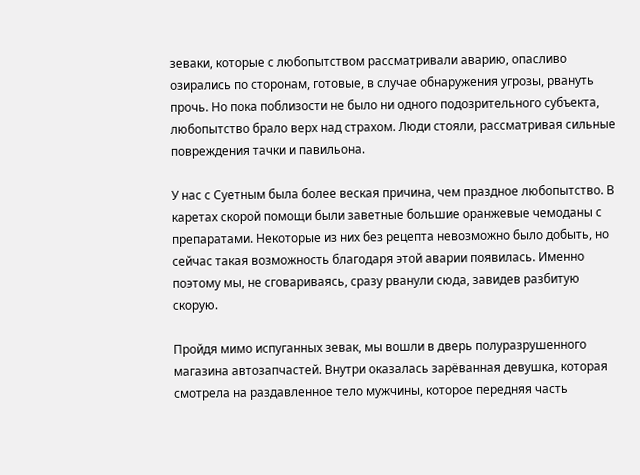зеваки, которые с любопытством рассматривали аварию, опасливо озирались по сторонам, готовые, в случае обнаружения угрозы, рвануть прочь. Но пока поблизости не было ни одного подозрительного субъекта, любопытство брало верх над страхом. Люди стояли, рассматривая сильные повреждения тачки и павильона.

У нас с Суетным была более веская причина, чем праздное любопытство. В каретах скорой помощи были заветные большие оранжевые чемоданы с препаратами. Некоторые из них без рецепта невозможно было добыть, но сейчас такая возможность благодаря этой аварии появилась. Именно поэтому мы, не сговариваясь, сразу рванули сюда, завидев разбитую скорую.

Пройдя мимо испуганных зевак, мы вошли в дверь полуразрушенного магазина автозапчастей. Внутри оказалась зарёванная девушка, которая смотрела на раздавленное тело мужчины, которое передняя часть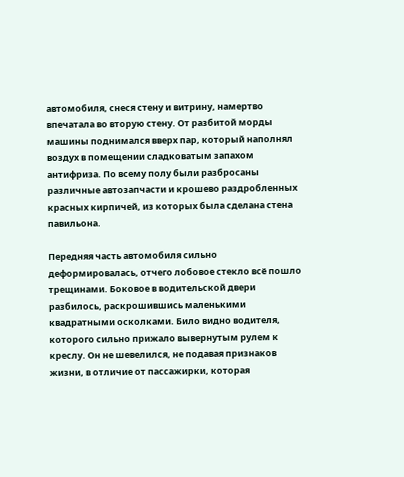автомобиля, снеся стену и витрину, намертво впечатала во вторую стену. От разбитой морды машины поднимался вверх пар, который наполнял воздух в помещении сладковатым запахом антифриза. По всему полу были разбросаны различные автозапчасти и крошево раздробленных красных кирпичей, из которых была сделана стена павильона.

Передняя часть автомобиля сильно деформировалась, отчего лобовое стекло всё пошло трещинами. Боковое в водительской двери разбилось, раскрошившись маленькими квадратными осколками. Било видно водителя, которого сильно прижало вывернутым рулем к креслу. Он не шевелился, не подавая признаков жизни, в отличие от пассажирки, которая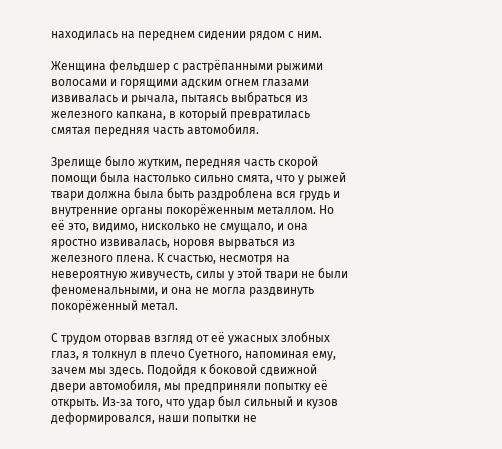находилась на переднем сидении рядом с ним.

Женщина фельдшер с растрёпанными рыжими волосами и горящими адским огнем глазами извивалась и рычала, пытаясь выбраться из железного капкана, в который превратилась смятая передняя часть автомобиля.

Зрелище было жутким, передняя часть скорой помощи была настолько сильно смята, что у рыжей твари должна была быть раздроблена вся грудь и внутренние органы покорёженным металлом. Но её это, видимо, нисколько не смущало, и она яростно извивалась, норовя вырваться из железного плена. К счастью, несмотря на невероятную живучесть, силы у этой твари не были феноменальными, и она не могла раздвинуть покорёженный метал.

С трудом оторвав взгляд от её ужасных злобных глаз, я толкнул в плечо Суетного, напоминая ему, зачем мы здесь. Подойдя к боковой сдвижной двери автомобиля, мы предприняли попытку её открыть. Из‑за того, что удар был сильный и кузов деформировался, наши попытки не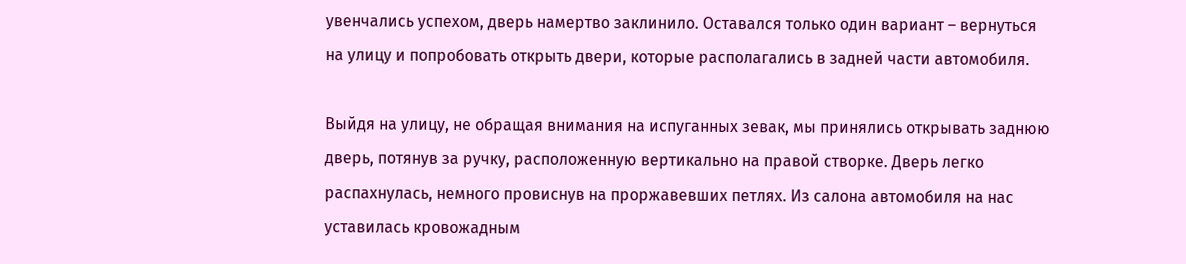увенчались успехом, дверь намертво заклинило. Оставался только один вариант – вернуться на улицу и попробовать открыть двери, которые располагались в задней части автомобиля.

Выйдя на улицу, не обращая внимания на испуганных зевак, мы принялись открывать заднюю дверь, потянув за ручку, расположенную вертикально на правой створке. Дверь легко распахнулась, немного провиснув на проржавевших петлях. Из салона автомобиля на нас уставилась кровожадным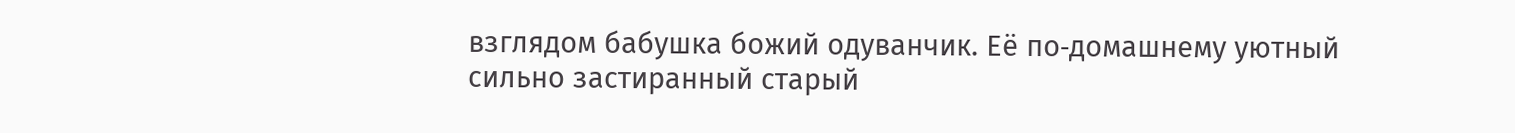взглядом бабушка божий одуванчик. Её по‑домашнему уютный сильно застиранный старый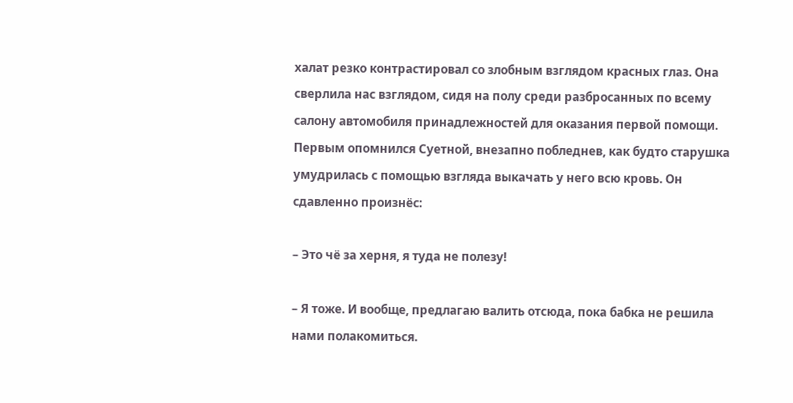халат резко контрастировал со злобным взглядом красных глаз. Она сверлила нас взглядом, сидя на полу среди разбросанных по всему салону автомобиля принадлежностей для оказания первой помощи. Первым опомнился Суетной, внезапно побледнев, как будто старушка умудрилась с помощью взгляда выкачать у него всю кровь. Он сдавленно произнёс:

– Это чё за херня, я туда не полезу!

– Я тоже. И вообще, предлагаю валить отсюда, пока бабка не решила нами полакомиться.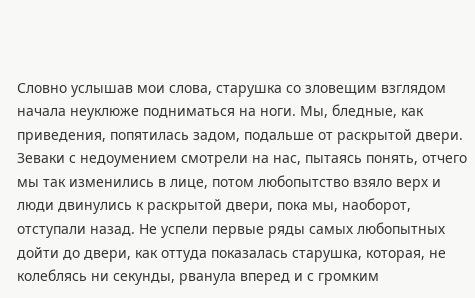Словно услышав мои слова, старушка со зловещим взглядом начала неуклюже подниматься на ноги. Мы, бледные, как приведения, попятилась задом, подальше от раскрытой двери. Зеваки с недоумением смотрели на нас, пытаясь понять, отчего мы так изменились в лице, потом любопытство взяло верх и люди двинулись к раскрытой двери, пока мы, наоборот, отступали назад. Не успели первые ряды самых любопытных дойти до двери, как оттуда показалась старушка, которая, не колеблясь ни секунды, рванула вперед и с громким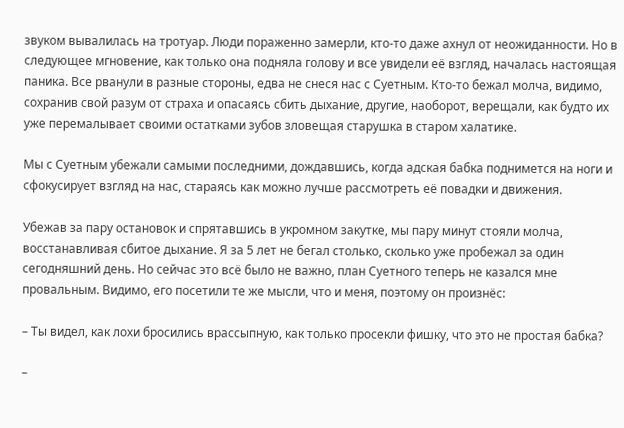звуком вывалилась на тротуар. Люди пораженно замерли, кто‑то даже ахнул от неожиданности. Но в следующее мгновение, как только она подняла голову и все увидели её взгляд, началась настоящая паника. Все рванули в разные стороны, едва не снеся нас с Суетным. Кто‑то бежал молча, видимо, сохранив свой разум от страха и опасаясь сбить дыхание, другие, наоборот, верещали, как будто их уже перемалывает своими остатками зубов зловещая старушка в старом халатике.

Мы с Суетным убежали самыми последними, дождавшись, когда адская бабка поднимется на ноги и сфокусирует взгляд на нас, стараясь как можно лучше рассмотреть её повадки и движения.

Убежав за пару остановок и спрятавшись в укромном закутке, мы пару минут стояли молча, восстанавливая сбитое дыхание. Я за 5 лет не бегал столько, сколько уже пробежал за один сегодняшний день. Но сейчас это всё было не важно, план Суетного теперь не казался мне провальным. Видимо, его посетили те же мысли, что и меня, поэтому он произнёс:

– Ты видел, как лохи бросились врассыпную, как только просекли фишку, что это не простая бабка?

–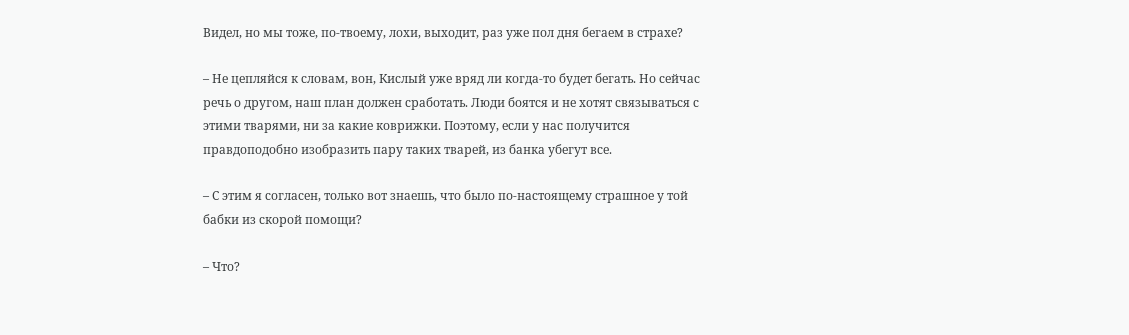Видел, но мы тоже, по‑твоему, лохи, выходит, раз уже пол дня бегаем в страхе?

– Не цепляйся к словам, вон, Кислый уже вряд ли когда‑то будет бегать. Но сейчас речь о другом, наш план должен сработать. Люди боятся и не хотят связываться с этими тварями, ни за какие коврижки. Поэтому, если у нас получится правдоподобно изобразить пару таких тварей, из банка убегут все.

– С этим я согласен, только вот знаешь, что было по‑настоящему страшное у той бабки из скорой помощи?

– Что?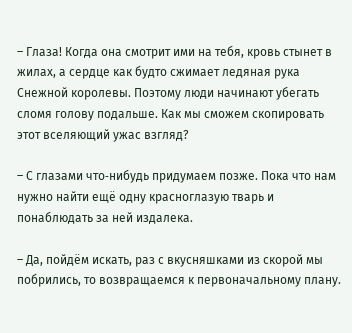– Глаза! Когда она смотрит ими на тебя, кровь стынет в жилах, а сердце как будто сжимает ледяная рука Снежной королевы. Поэтому люди начинают убегать сломя голову подальше. Как мы сможем скопировать этот вселяющий ужас взгляд?

– С глазами что‑нибудь придумаем позже. Пока что нам нужно найти ещё одну красноглазую тварь и понаблюдать за ней издалека.

– Да, пойдём искать, раз с вкусняшками из скорой мы побрились, то возвращаемся к первоначальному плану.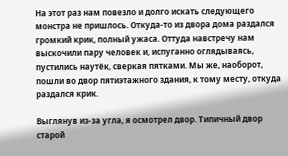На этот раз нам повезло и долго искать следующего монстра не пришлось. Откуда‑то из двора дома раздался громкий крик, полный ужаса. Оттуда навстречу нам выскочили пару человек и, испуганно оглядываясь, пустились наутёк, сверкая пятками. Мы же, наоборот, пошли во двор пятиэтажного здания, к тому месту, откуда раздался крик.

Выглянув из‑за угла, я осмотрел двор. Типичный двор старой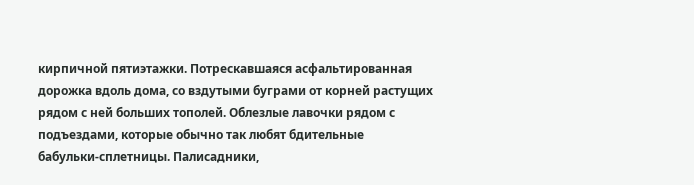кирпичной пятиэтажки. Потрескавшаяся асфальтированная дорожка вдоль дома, со вздутыми буграми от корней растущих рядом с ней больших тополей. Облезлые лавочки рядом с подъездами, которые обычно так любят бдительные бабульки‑сплетницы. Палисадники,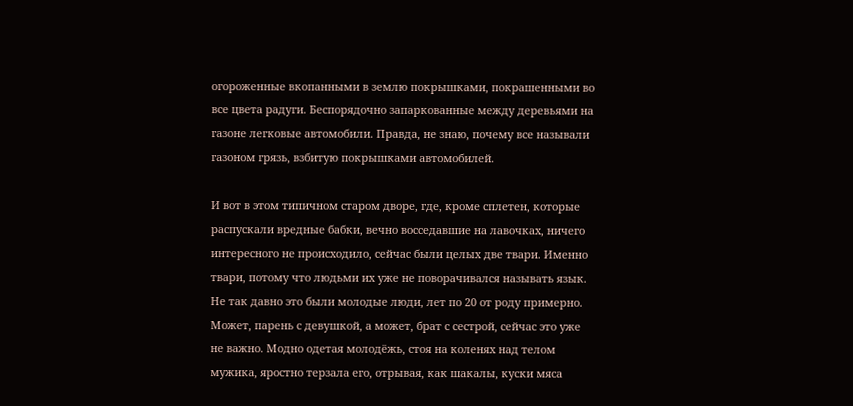огороженные вкопанными в землю покрышками, покрашенными во все цвета радуги. Беспорядочно запаркованные между деревьями на газоне легковые автомобили. Правда, не знаю, почему все называли газоном грязь, взбитую покрышками автомобилей.

И вот в этом типичном старом дворе, где, кроме сплетен, которые распускали вредные бабки, вечно восседавшие на лавочках, ничего интересного не происходило, сейчас были целых две твари. Именно твари, потому что людьми их уже не поворачивался называть язык. Не так давно это были молодые люди, лет по 20 от роду примерно. Может, парень с девушкой, а может, брат с сестрой, сейчас это уже не важно. Модно одетая молодёжь, стоя на коленях над телом мужика, яростно терзала его, отрывая, как шакалы, куски мяса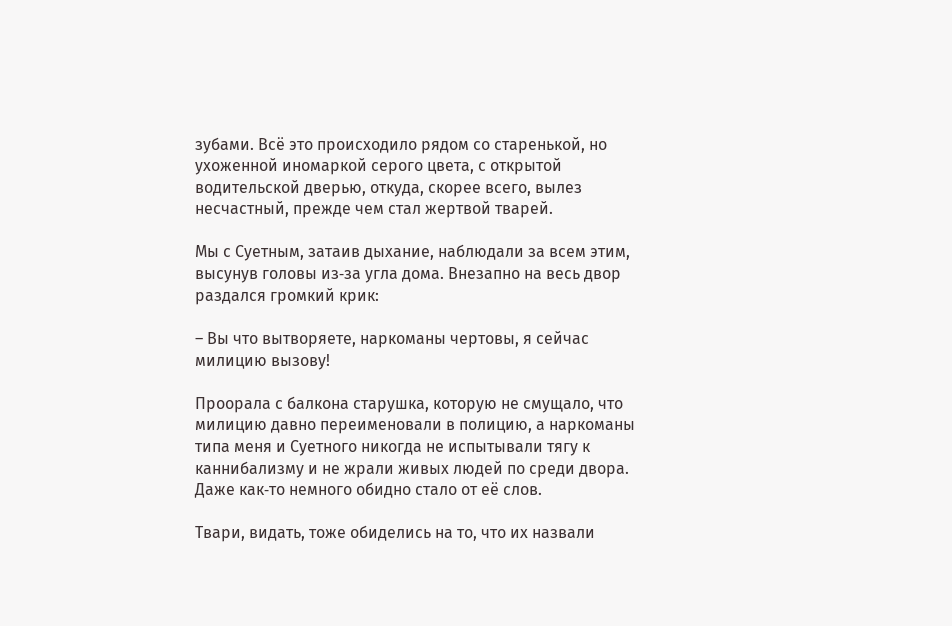зубами. Всё это происходило рядом со старенькой, но ухоженной иномаркой серого цвета, с открытой водительской дверью, откуда, скорее всего, вылез несчастный, прежде чем стал жертвой тварей.

Мы с Суетным, затаив дыхание, наблюдали за всем этим, высунув головы из‑за угла дома. Внезапно на весь двор раздался громкий крик:

– Вы что вытворяете, наркоманы чертовы, я сейчас милицию вызову!

Проорала с балкона старушка, которую не смущало, что милицию давно переименовали в полицию, а наркоманы типа меня и Суетного никогда не испытывали тягу к каннибализму и не жрали живых людей по среди двора. Даже как‑то немного обидно стало от её слов.

Твари, видать, тоже обиделись на то, что их назвали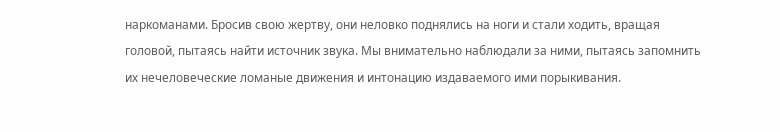наркоманами. Бросив свою жертву, они неловко поднялись на ноги и стали ходить, вращая головой, пытаясь найти источник звука. Мы внимательно наблюдали за ними, пытаясь запомнить их нечеловеческие ломаные движения и интонацию издаваемого ими порыкивания.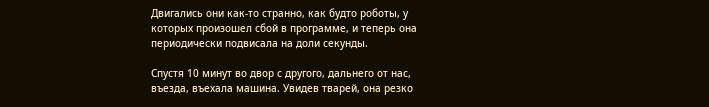Двигались они как‑то странно, как будто роботы, у которых произошел сбой в программе, и теперь она периодически подвисала на доли секунды.

Спустя 10 минут во двор с другого, дальнего от нас, въезда, въехала машина. Увидев тварей, она резко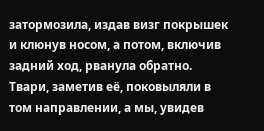затормозила, издав визг покрышек и клюнув носом, а потом, включив задний ход, рванула обратно. Твари, заметив её, поковыляли в том направлении, а мы, увидев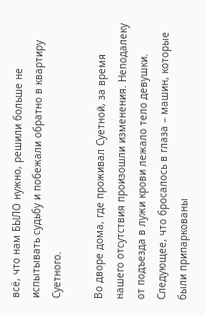всё, что нам БЫЛО нужно, решили больше не испытывать судьбу и побежали обратно в квартиру Суетного.

Во дворе дома, где проживал Суетной, за время нашего отсутствия произошли изменения. Неподалеку от подъезда в лужи крови лежало тело девушки. Следующее, что бросалось в глаза – машин, которые были припаркованы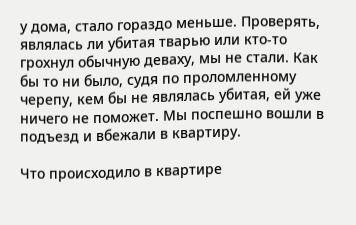у дома, стало гораздо меньше. Проверять, являлась ли убитая тварью или кто‑то грохнул обычную деваху, мы не стали. Как бы то ни было, судя по проломленному черепу, кем бы не являлась убитая, ей уже ничего не поможет. Мы поспешно вошли в подъезд и вбежали в квартиру.

Что происходило в квартире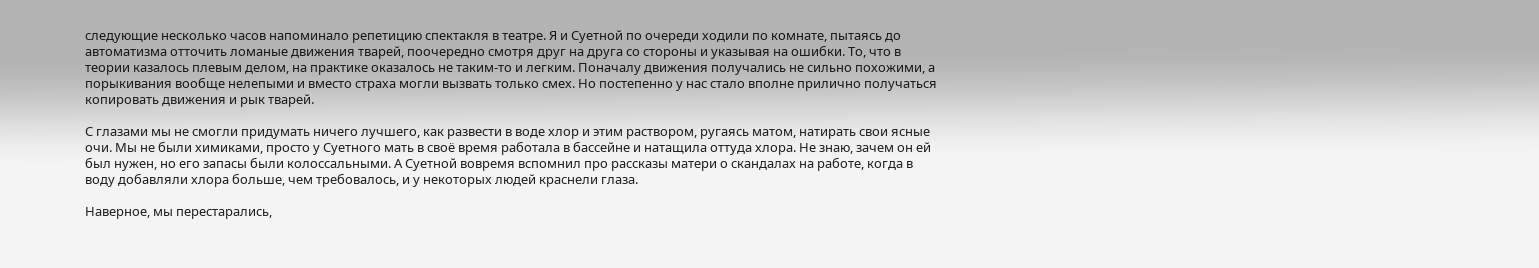следующие несколько часов напоминало репетицию спектакля в театре. Я и Суетной по очереди ходили по комнате, пытаясь до автоматизма отточить ломаные движения тварей, поочередно смотря друг на друга со стороны и указывая на ошибки. То, что в теории казалось плевым делом, на практике оказалось не таким‑то и легким. Поначалу движения получались не сильно похожими, а порыкивания вообще нелепыми и вместо страха могли вызвать только смех. Но постепенно у нас стало вполне прилично получаться копировать движения и рык тварей.

С глазами мы не смогли придумать ничего лучшего, как развести в воде хлор и этим раствором, ругаясь матом, натирать свои ясные очи. Мы не были химиками, просто у Суетного мать в своё время работала в бассейне и натащила оттуда хлора. Не знаю, зачем он ей был нужен, но его запасы были колоссальными. А Суетной вовремя вспомнил про рассказы матери о скандалах на работе, когда в воду добавляли хлора больше, чем требовалось, и у некоторых людей краснели глаза.

Наверное, мы перестарались,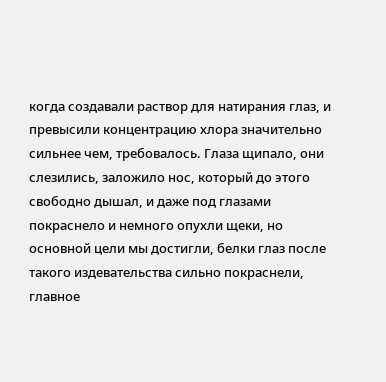когда создавали раствор для натирания глаз, и превысили концентрацию хлора значительно сильнее чем, требовалось. Глаза щипало, они слезились, заложило нос, который до этого свободно дышал, и даже под глазами покраснело и немного опухли щеки, но основной цели мы достигли, белки глаз после такого издевательства сильно покраснели, главное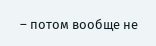– потом вообще не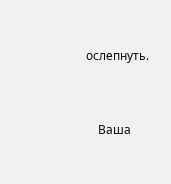ослепнуть.


    Ваша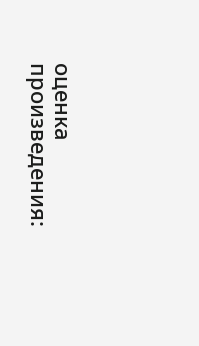оценка произведения: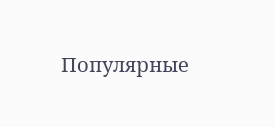Популярные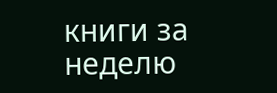книги за неделю